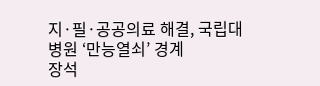지·필·공공의료 해결, 국립대병원 ‘만능열쇠’ 경계
장석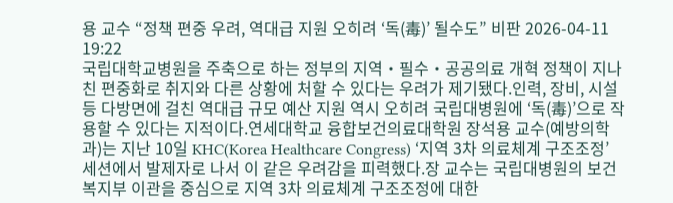용 교수 “정책 편중 우려, 역대급 지원 오히려 ‘독(毒)’ 될수도” 비판 2026-04-11 19:22
국립대학교병원을 주축으로 하는 정부의 지역‧필수‧공공의료 개혁 정책이 지나친 편중화로 취지와 다른 상황에 처할 수 있다는 우려가 제기됐다.인력, 장비, 시설 등 다방면에 걸친 역대급 규모 예산 지원 역시 오히려 국립대병원에 ‘독(毒)’으로 작용할 수 있다는 지적이다.연세대학교 융합보건의료대학원 장석용 교수(예방의학과)는 지난 10일 KHC(Korea Healthcare Congress) ‘지역 3차 의료체계 구조조정’ 세션에서 발제자로 나서 이 같은 우려감을 피력했다.장 교수는 국립대병원의 보건복지부 이관을 중심으로 지역 3차 의료체계 구조조정에 대한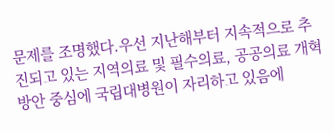문제를 조명했다.우선 지난해부터 지속적으로 추진되고 있는 지역의료 및 필수의료, 공공의료 개혁 방안 중심에 국립대병원이 자리하고 있음에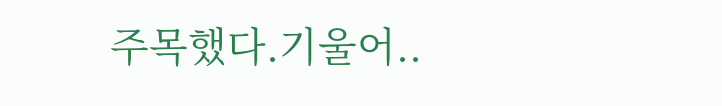주목했다.기울어..